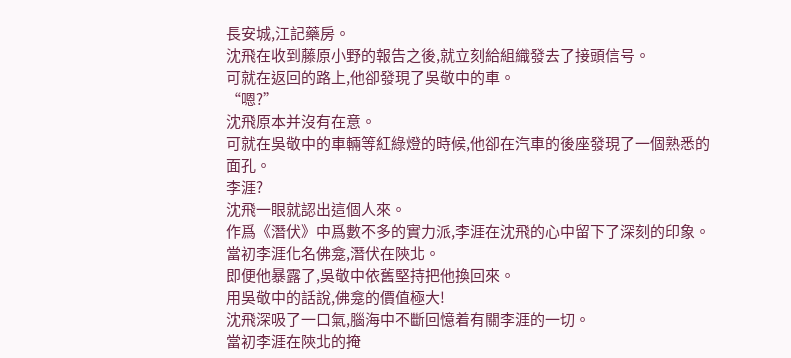長安城,江記藥房。
沈飛在收到藤原小野的報告之後,就立刻給組織發去了接頭信号。
可就在返回的路上,他卻發現了吳敬中的車。
“嗯?”
沈飛原本并沒有在意。
可就在吳敬中的車輛等紅綠燈的時候,他卻在汽車的後座發現了一個熟悉的面孔。
李涯?
沈飛一眼就認出這個人來。
作爲《潛伏》中爲數不多的實力派,李涯在沈飛的心中留下了深刻的印象。
當初李涯化名佛龛,潛伏在陝北。
即便他暴露了,吳敬中依舊堅持把他換回來。
用吳敬中的話說,佛龛的價值極大!
沈飛深吸了一口氣,腦海中不斷回憶着有關李涯的一切。
當初李涯在陝北的掩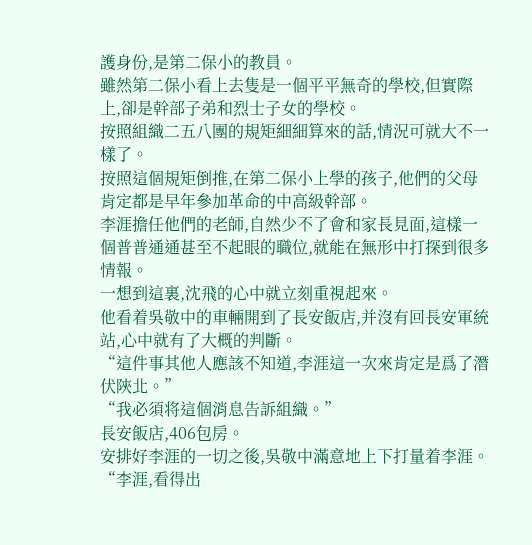護身份,是第二保小的教員。
雖然第二保小看上去隻是一個平平無奇的學校,但實際上,卻是幹部子弟和烈士子女的學校。
按照組織二五八團的規矩細細算來的話,情況可就大不一樣了。
按照這個規矩倒推,在第二保小上學的孩子,他們的父母肯定都是早年參加革命的中高級幹部。
李涯擔任他們的老師,自然少不了會和家長見面,這樣一個普普通通甚至不起眼的職位,就能在無形中打探到很多情報。
一想到這裏,沈飛的心中就立刻重視起來。
他看着吳敬中的車輛開到了長安飯店,并沒有回長安軍統站,心中就有了大概的判斷。
“這件事其他人應該不知道,李涯這一次來肯定是爲了潛伏陝北。”
“我必須将這個消息告訴組織。”
長安飯店,406包房。
安排好李涯的一切之後,吳敬中滿意地上下打量着李涯。
“李涯,看得出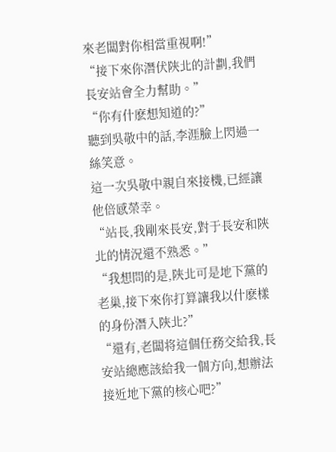來老闆對你相當重視啊!”
“接下來你潛伏陝北的計劃,我們長安站會全力幫助。”
“你有什麽想知道的?”
聽到吳敬中的話,李涯臉上閃過一絲笑意。
這一次吳敬中親自來接機,已經讓他倍感榮幸。
“站長,我剛來長安,對于長安和陝北的情況還不熟悉。”
“我想問的是,陝北可是地下黨的老巢,接下來你打算讓我以什麽樣的身份潛入陝北?”
“還有,老闆将這個任務交給我,長安站總應該給我一個方向,想辦法接近地下黨的核心吧?”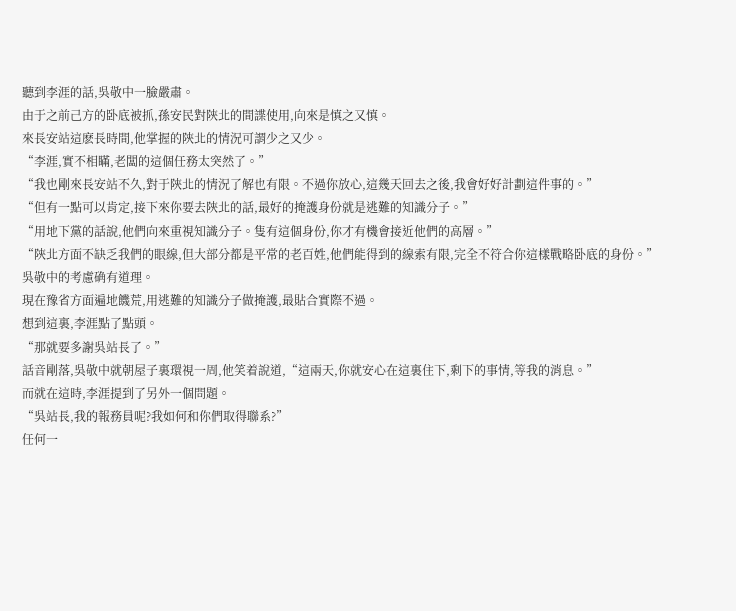聽到李涯的話,吳敬中一臉嚴肅。
由于之前己方的卧底被抓,孫安民對陝北的間諜使用,向來是慎之又慎。
來長安站這麽長時間,他掌握的陝北的情況可謂少之又少。
“李涯,實不相瞞,老闆的這個任務太突然了。”
“我也剛來長安站不久,對于陝北的情況了解也有限。不過你放心,這幾天回去之後,我會好好計劃這件事的。”
“但有一點可以肯定,接下來你要去陝北的話,最好的掩護身份就是逃難的知識分子。”
“用地下黨的話說,他們向來重視知識分子。隻有這個身份,你才有機會接近他們的高層。”
“陝北方面不缺乏我們的眼線,但大部分都是平常的老百姓,他們能得到的線索有限,完全不符合你這樣戰略卧底的身份。”
吳敬中的考慮确有道理。
現在豫省方面遍地饑荒,用逃難的知識分子做掩護,最貼合實際不過。
想到這裏,李涯點了點頭。
“那就要多謝吳站長了。”
話音剛落,吳敬中就朝屋子裏環視一周,他笑着說道,“這兩天,你就安心在這裏住下,剩下的事情,等我的消息。”
而就在這時,李涯提到了另外一個問題。
“吳站長,我的報務員呢?我如何和你們取得聯系?”
任何一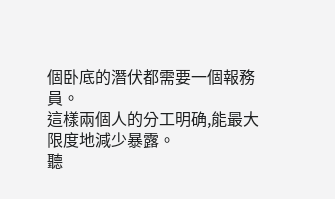個卧底的潛伏都需要一個報務員。
這樣兩個人的分工明确,能最大限度地減少暴露。
聽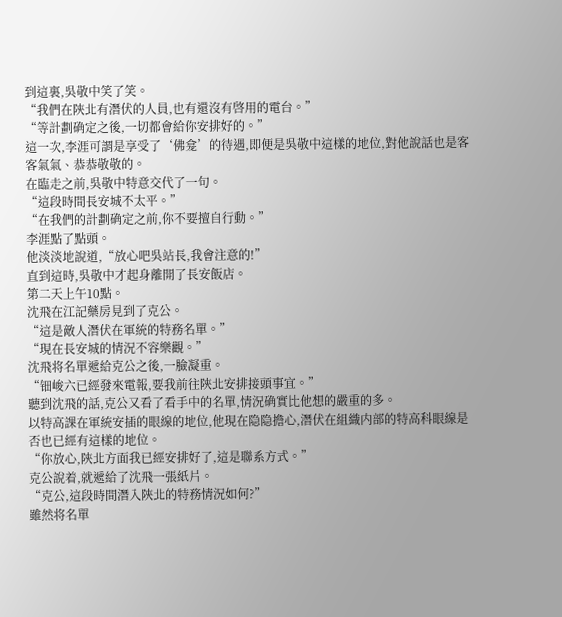到這裏,吳敬中笑了笑。
“我們在陝北有潛伏的人員,也有還沒有啓用的電台。”
“等計劃确定之後,一切都會給你安排好的。”
這一次,李涯可謂是享受了‘佛龛’的待遇,即便是吳敬中這樣的地位,對他說話也是客客氣氣、恭恭敬敬的。
在臨走之前,吳敬中特意交代了一句。
“這段時間長安城不太平。”
“在我們的計劃确定之前,你不要擅自行動。”
李涯點了點頭。
他淡淡地說道,“放心吧吳站長,我會注意的!”
直到這時,吳敬中才起身離開了長安飯店。
第二天上午10點。
沈飛在江記藥房見到了克公。
“這是敵人潛伏在軍統的特務名單。”
“現在長安城的情況不容樂觀。”
沈飛将名單遞給克公之後,一臉凝重。
“钿峻六已經發來電報,要我前往陝北安排接頭事宜。”
聽到沈飛的話,克公又看了看手中的名單,情況确實比他想的嚴重的多。
以特高課在軍統安插的眼線的地位,他現在隐隐擔心,潛伏在組織内部的特高科眼線是否也已經有這樣的地位。
“你放心,陝北方面我已經安排好了,這是聯系方式。”
克公說着,就遞給了沈飛一張紙片。
“克公,這段時間潛入陝北的特務情況如何?”
雖然将名單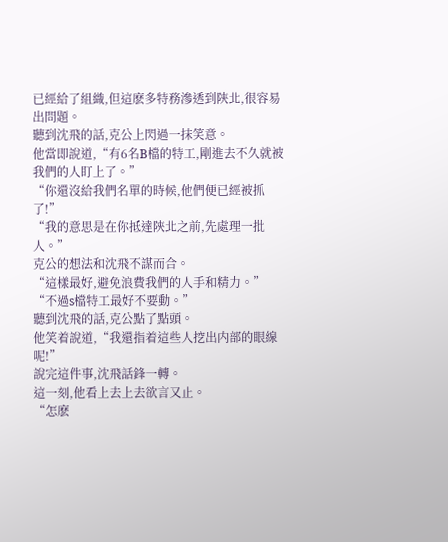已經給了組織,但這麽多特務滲透到陝北,很容易出問題。
聽到沈飛的話,克公上閃過一抹笑意。
他當即說道,“有6名B檔的特工,剛進去不久就被我們的人盯上了。”
“你還沒給我們名單的時候,他們便已經被抓了!”
“我的意思是在你抵達陝北之前,先處理一批人。”
克公的想法和沈飛不謀而合。
“這樣最好,避免浪費我們的人手和精力。”
“不過s檔特工最好不要動。”
聽到沈飛的話,克公點了點頭。
他笑着說道,“我還指着這些人挖出内部的眼線呢!”
說完這件事,沈飛話鋒一轉。
這一刻,他看上去上去欲言又止。
“怎麽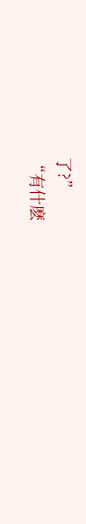了?”
“有什麽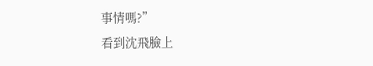事情嗎?”
看到沈飛臉上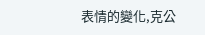表情的變化,克公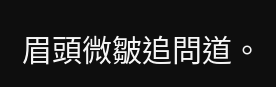眉頭微皺追問道。